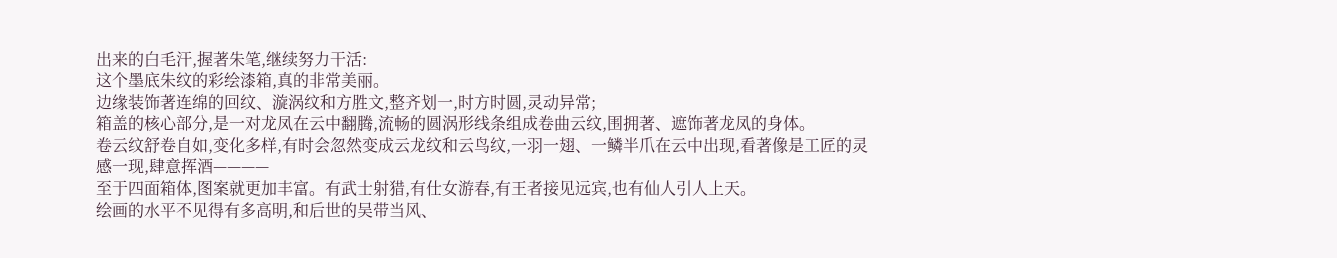出来的白毛汗,握著朱笔,继续努力干活:
这个墨底朱纹的彩绘漆箱,真的非常美丽。
边缘装饰著连绵的回纹、漩涡纹和方胜文,整齐划一,时方时圆,灵动异常;
箱盖的核心部分,是一对龙凤在云中翻腾,流畅的圆涡形线条组成卷曲云纹,围拥著、遮饰著龙凤的身体。
卷云纹舒卷自如,变化多样,有时会忽然变成云龙纹和云鸟纹,一羽一翅、一鳞半爪在云中出现,看著像是工匠的灵感一现,肆意挥酒————
至于四面箱体,图案就更加丰富。有武士射猎,有仕女游春,有王者接见远宾,也有仙人引人上天。
绘画的水平不见得有多高明,和后世的吴带当风、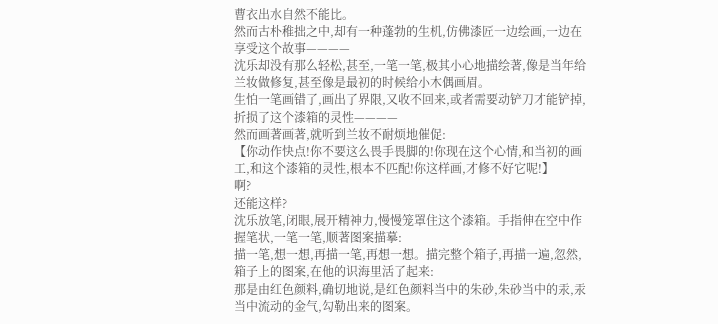曹衣出水自然不能比。
然而古朴稚拙之中,却有一种蓬勃的生机,仿佛漆匠一边绘画,一边在享受这个故事————
沈乐却没有那么轻松,甚至,一笔一笔,极其小心地描绘著,像是当年给兰妆做修复,甚至像是最初的时候给小木偶画眉。
生怕一笔画错了,画出了界限,又收不回来,或者需要动铲刀才能铲掉,折损了这个漆箱的灵性————
然而画著画著,就听到兰妆不耐烦地催促:
【你动作快点!你不要这么畏手畏脚的!你现在这个心情,和当初的画工,和这个漆箱的灵性,根本不匹配!你这样画,才修不好它呢!】
啊?
还能这样?
沈乐放笔,闭眼,展开精神力,慢慢笼罩住这个漆箱。手指伸在空中作握笔状,一笔一笔,顺著图案描摹:
描一笔,想一想,再描一笔,再想一想。描完整个箱子,再描一遍,忽然,箱子上的图案,在他的识海里活了起来:
那是由红色颜料,确切地说,是红色颜料当中的朱砂,朱砂当中的汞,汞当中流动的金气,勾勒出来的图案。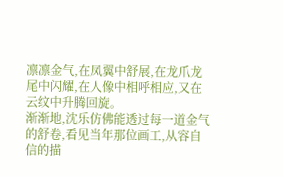凛凛金气,在凤翼中舒展,在龙爪龙尾中闪耀,在人像中相呼相应,又在云纹中升腾回旋。
渐渐地,沈乐仿佛能透过每一道金气的舒卷,看见当年那位画工,从容自信的描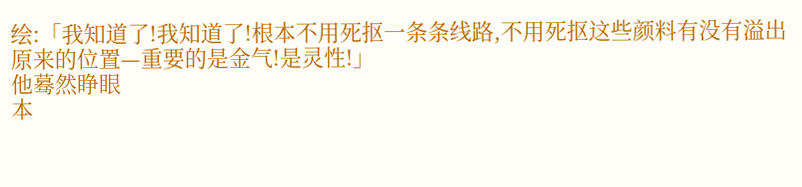绘:「我知道了!我知道了!根本不用死抠一条条线路,不用死抠这些颜料有没有溢出原来的位置—重要的是金气!是灵性!」
他蓦然睁眼
本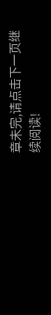章未完,请点击下一页继续阅读!